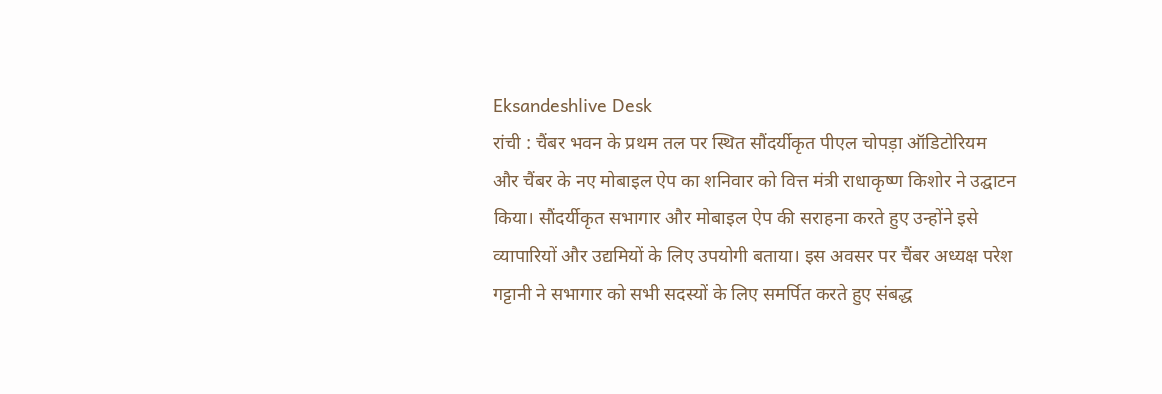Eksandeshlive Desk
रांची : चैंबर भवन के प्रथम तल पर स्थित सौंदर्यीकृत पीएल चोपड़ा ऑडिटोरियम और चैंबर के नए मोबाइल ऐप का शनिवार को वित्त मंत्री राधाकृष्ण किशोर ने उद्घाटन किया। सौंदर्यीकृत सभागार और मोबाइल ऐप की सराहना करते हुए उन्होंने इसे व्यापारियों और उद्यमियों के लिए उपयोगी बताया। इस अवसर पर चैंबर अध्यक्ष परेश गट्टानी ने सभागार को सभी सदस्यों के लिए समर्पित करते हुए संबद्ध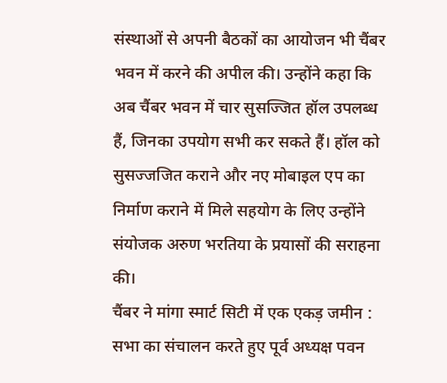संस्थाओं से अपनी बैठकों का आयोजन भी चैंबर भवन में करने की अपील की। उन्होंने कहा कि अब चैंबर भवन में चार सुसज्जित हॉल उपलब्ध हैं, जिनका उपयोग सभी कर सकते हैं। हॉल को सुसज्जजित कराने और नए मोबाइल एप का निर्माण कराने में मिले सहयोग के लिए उन्होंने संयोजक अरुण भरतिया के प्रयासों की सराहना की।
चैंबर ने मांगा स्मार्ट सिटी में एक एकड़ जमीन : सभा का संचालन करते हुए पूर्व अध्यक्ष पवन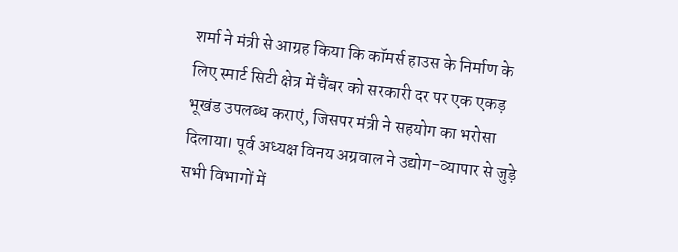शर्मा ने मंत्री से आग्रह किया कि कॉमर्स हाउस के निर्माण के लिए स्मार्ट सिटी क्षेत्र में चैंबर को सरकारी दर पर एक एकड़ भूखंड उपलब्ध कराएं, जिसपर मंत्री ने सहयोग का भरोसा दिलाया। पूर्व अध्यक्ष विनय अग्रवाल ने उद्योग-व्यापार से जुड़े सभी विभागों में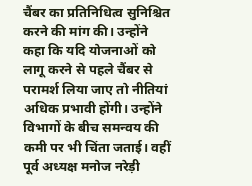चैंबर का प्रतिनिधित्व सुनिश्चित करने की मांग की। उन्होंने कहा कि यदि योजनाओं को लागू करने से पहले चैंबर से परामर्श लिया जाए तो नीतियां अधिक प्रभावी होंगी। उन्होंने विभागों के बीच समन्वय की कमी पर भी चिंता जताई। वहीं पूर्व अध्यक्ष मनोज नरेड़ी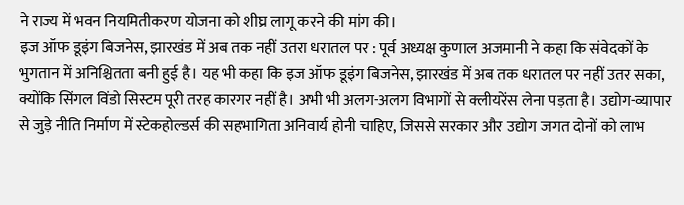ने राज्य में भवन नियमितीकरण योजना को शीघ्र लागू करने की मांग की।
इज ऑफ डूइंग बिजनेस, झारखंड में अब तक नहीं उतरा धरातल पर : पूर्व अध्यक्ष कुणाल अजमानी ने कहा कि संवेदकों के भुगतान में अनिश्चितता बनी हुई है। यह भी कहा कि इज ऑफ डूइंग बिजनेस, झारखंड में अब तक धरातल पर नहीं उतर सका, क्योंकि सिंगल विंडो सिस्टम पूरी तरह कारगर नहीं है। अभी भी अलग-अलग विभागों से क्लीयरेंस लेना पड़ता है। उद्योग-व्यापार से जुड़े नीति निर्माण में स्टेकहोल्डर्स की सहभागिता अनिवार्य होनी चाहिए, जिससे सरकार और उद्योग जगत दोनों को लाभ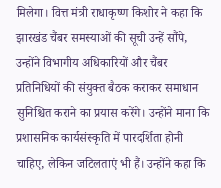मिलेगा। वित्त मंत्री राधाकृष्ण किशोर ने कहा कि झारखंड चैंबर समस्याओं की सूची उन्हें सौंपे, उन्होंने विभागीय अधिकारियों और चैंबर प्रतिनिधियों की संयुक्त बैठक कराकर समाधान सुनिश्चित कराने का प्रयास करेंगे। उन्होंने माना कि प्रशासनिक कार्यसंस्कृति में पारदर्शिता होनी चाहिए, लेकिन जटिलताएं भी हैं। उन्होंने कहा कि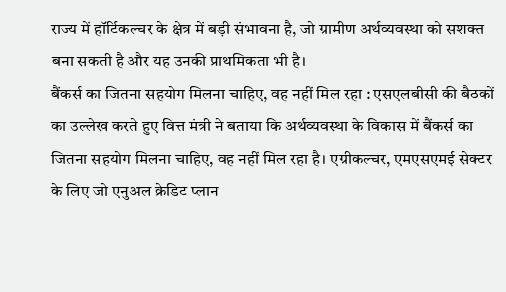राज्य में हॉर्टिकल्चर के क्षेत्र में बड़ी संभावना है, जो ग्रामीण अर्थव्यवस्था को सशक्त बना सकती है और यह उनकी प्राथमिकता भी है।
बैंकर्स का जितना सहयोग मिलना चाहिए, वह नहीं मिल रहा : एसएलबीसी की बैठकों का उल्लेख करते हुए वित्त मंत्री ने बताया कि अर्थव्यवस्था के विकास में बैंकर्स का जितना सहयोग मिलना चाहिए, वह नहीं मिल रहा है। एग्रीकल्चर, एमएसएमई सेक्टर के लिए जो एनुअल क्रेडिट प्लान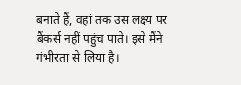बनाते हैं, वहां तक उस लक्ष्य पर बैंकर्स नहीं पहुंच पाते। इसे मैंने गंभीरता से लिया है।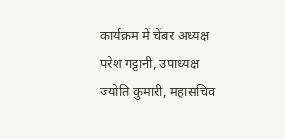कार्यक्रम में चेंबर अध्यक्ष परेश गट्टानी, उपाध्यक्ष ज्योति कुमारी, महासचिव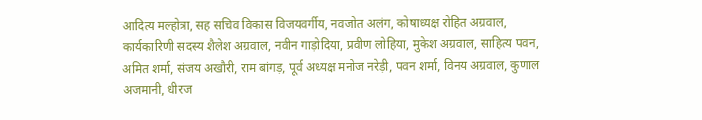आदित्य मल्होत्रा, सह सचिव विकास विजयवर्गीय, नवजोत अलंग, कोषाध्यक्ष रोहित अग्रवाल, कार्यकारिणी सदस्य शैलेश अग्रवाल, नवीन गाड़ोदिया, प्रवीण लोहिया, मुकेश अग्रवाल, साहित्य पवन, अमित शर्मा, संजय अखौरी, राम बांगड़, पूर्व अध्यक्ष मनोज नरेड़ी, पवन शर्मा, विनय अग्रवाल, कुणाल अजमानी, धीरज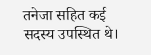तनेजा सहित कई सदस्य उपस्थित थे।